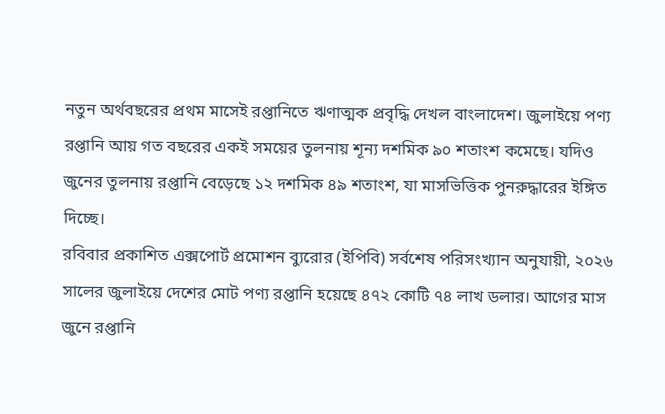নতুন অর্থবছরের প্রথম মাসেই রপ্তানিতে ঋণাত্মক প্রবৃদ্ধি দেখল বাংলাদেশ। জুলাইয়ে পণ্য রপ্তানি আয় গত বছরের একই সময়ের তুলনায় শূন্য দশমিক ৯০ শতাংশ কমেছে। যদিও জুনের তুলনায় রপ্তানি বেড়েছে ১২ দশমিক ৪৯ শতাংশ, যা মাসভিত্তিক পুনরুদ্ধারের ইঙ্গিত দিচ্ছে।
রবিবার প্রকাশিত এক্সপোর্ট প্রমোশন ব্যুরোর (ইপিবি) সর্বশেষ পরিসংখ্যান অনুযায়ী, ২০২৬ সালের জুলাইয়ে দেশের মোট পণ্য রপ্তানি হয়েছে ৪৭২ কোটি ৭৪ লাখ ডলার। আগের মাস জুনে রপ্তানি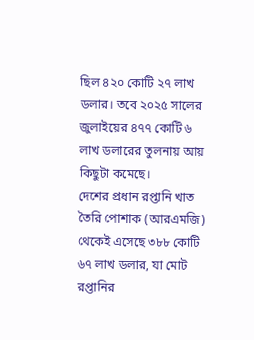ছিল ৪২০ কোটি ২৭ লাখ ডলার। তবে ২০২৫ সালের জুলাইয়ের ৪৭৭ কোটি ৬ লাখ ডলারের তুলনায় আয় কিছুটা কমেছে।
দেশের প্রধান রপ্তানি খাত তৈরি পোশাক (আরএমজি) থেকেই এসেছে ৩৮৮ কোটি ৬৭ লাখ ডলার, যা মোট রপ্তানির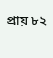প্রায় ৮২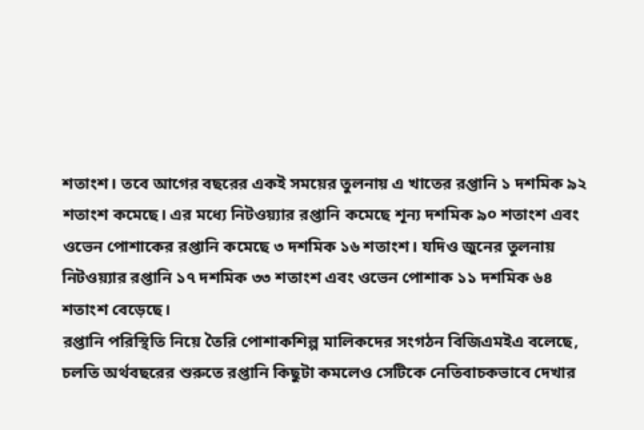শতাংশ। তবে আগের বছরের একই সময়ের তুলনায় এ খাতের রপ্তানি ১ দশমিক ৯২ শতাংশ কমেছে। এর মধ্যে নিটওয়্যার রপ্তানি কমেছে শূন্য দশমিক ৯০ শতাংশ এবং ওভেন পোশাকের রপ্তানি কমেছে ৩ দশমিক ১৬ শতাংশ। যদিও জুনের তুলনায় নিটওয়্যার রপ্তানি ১৭ দশমিক ৩৩ শতাংশ এবং ওভেন পোশাক ১১ দশমিক ৬৪ শতাংশ বেড়েছে।
রপ্তানি পরিস্থিতি নিয়ে তৈরি পোশাকশিল্প মালিকদের সংগঠন বিজিএমইএ বলেছে, চলতি অর্থবছরের শুরুতে রপ্তানি কিছুটা কমলেও সেটিকে নেতিবাচকভাবে দেখার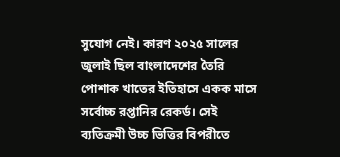সুযোগ নেই। কারণ ২০২৫ সালের জুলাই ছিল বাংলাদেশের তৈরি পোশাক খাতের ইতিহাসে একক মাসে সর্বোচ্চ রপ্তানির রেকর্ড। সেই ব্যতিক্রমী উচ্চ ভিত্তির বিপরীতে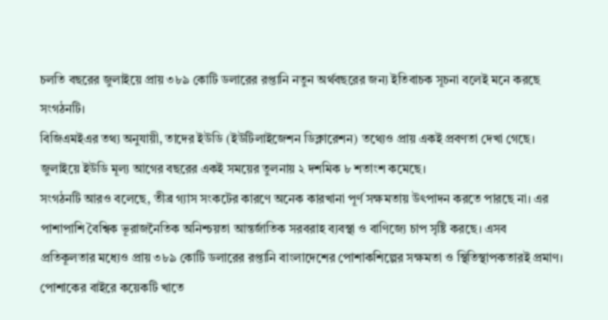চলতি বছরের জুলাইয়ে প্রায় ৩৮৯ কোটি ডলারের রপ্তানি নতুন অর্থবছরের জন্য ইতিবাচক সূচনা বলেই মনে করছে সংগঠনটি।
বিজিএমইএর তথ্য অনুযায়ী, তাদের ইউডি (ইউটিলাইজেশন ডিক্লারেশন) তথ্যেও প্রায় একই প্রবণতা দেখা গেছে। জুলাইয়ে ইউডি মূল্য আগের বছরের একই সময়ের তুলনায় ২ দশমিক ৮ শতাংশ কমেছে।
সংগঠনটি আরও বলেছে, তীব্র গ্যাস সংকটের কারণে অনেক কারখানা পূর্ণ সক্ষমতায় উৎপাদন করতে পারছে না। এর পাশাপাশি বৈশ্বিক ভূরাজনৈতিক অনিশ্চয়তা আন্তর্জাতিক সরবরাহ ব্যবস্থা ও বাণিজ্যে চাপ সৃষ্টি করছে। এসব প্রতিকূলতার মধ্যেও প্রায় ৩৮৯ কোটি ডলারের রপ্তানি বাংলাদেশের পোশাকশিল্পের সক্ষমতা ও স্থিতিস্থাপকতারই প্রমাণ।
পোশাকের বাইরে কয়েকটি খাতে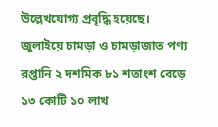উল্লেখযোগ্য প্রবৃদ্ধি হয়েছে। জুলাইয়ে চামড়া ও চামড়াজাত পণ্য রপ্তানি ২ দশমিক ৮১ শতাংশ বেড়ে ১৩ কোটি ১০ লাখ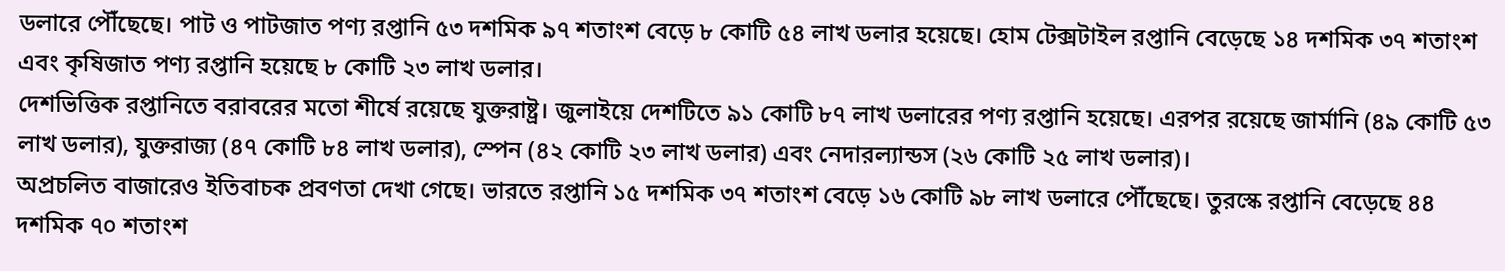ডলারে পৌঁছেছে। পাট ও পাটজাত পণ্য রপ্তানি ৫৩ দশমিক ৯৭ শতাংশ বেড়ে ৮ কোটি ৫৪ লাখ ডলার হয়েছে। হোম টেক্সটাইল রপ্তানি বেড়েছে ১৪ দশমিক ৩৭ শতাংশ এবং কৃষিজাত পণ্য রপ্তানি হয়েছে ৮ কোটি ২৩ লাখ ডলার।
দেশভিত্তিক রপ্তানিতে বরাবরের মতো শীর্ষে রয়েছে যুক্তরাষ্ট্র। জুলাইয়ে দেশটিতে ৯১ কোটি ৮৭ লাখ ডলারের পণ্য রপ্তানি হয়েছে। এরপর রয়েছে জার্মানি (৪৯ কোটি ৫৩ লাখ ডলার), যুক্তরাজ্য (৪৭ কোটি ৮৪ লাখ ডলার), স্পেন (৪২ কোটি ২৩ লাখ ডলার) এবং নেদারল্যান্ডস (২৬ কোটি ২৫ লাখ ডলার)।
অপ্রচলিত বাজারেও ইতিবাচক প্রবণতা দেখা গেছে। ভারতে রপ্তানি ১৫ দশমিক ৩৭ শতাংশ বেড়ে ১৬ কোটি ৯৮ লাখ ডলারে পৌঁছেছে। তুরস্কে রপ্তানি বেড়েছে ৪৪ দশমিক ৭০ শতাংশ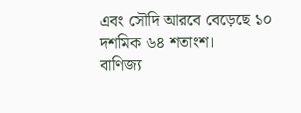এবং সৌদি আরবে বেড়েছে ১০ দশমিক ৬৪ শতাংশ।
বাণিজ্য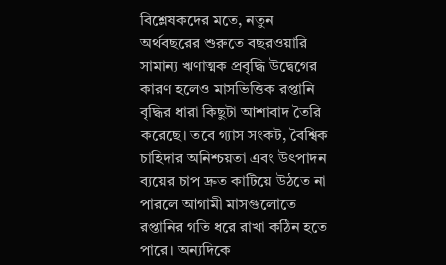বিশ্লেষকদের মতে, নতুন অর্থবছরের শুরুতে বছরওয়ারি সামান্য ঋণাত্মক প্রবৃদ্ধি উদ্বেগের কারণ হলেও মাসভিত্তিক রপ্তানি বৃদ্ধির ধারা কিছুটা আশাবাদ তৈরি করেছে। তবে গ্যাস সংকট, বৈশ্বিক চাহিদার অনিশ্চয়তা এবং উৎপাদন ব্যয়ের চাপ দ্রুত কাটিয়ে উঠতে না পারলে আগামী মাসগুলোতে রপ্তানির গতি ধরে রাখা কঠিন হতে পারে। অন্যদিকে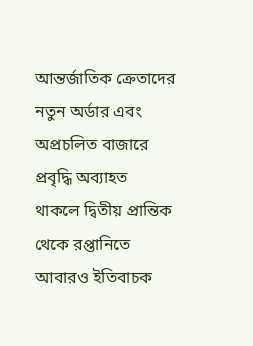আন্তর্জাতিক ক্রেতাদের নতুন অর্ডার এবং অপ্রচলিত বাজারে প্রবৃদ্ধি অব্যাহত থাকলে দ্বিতীয় প্রান্তিক থেকে রপ্তানিতে আবারও ইতিবাচক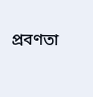প্রবণতা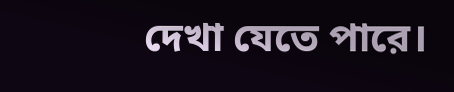দেখা যেতে পারে।